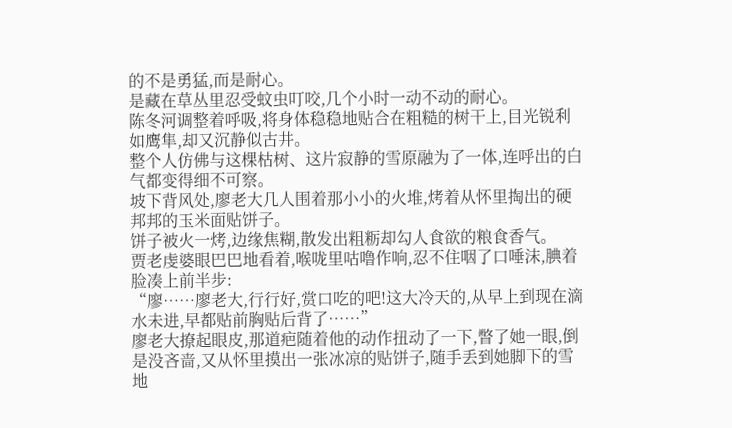的不是勇猛,而是耐心。
是藏在草丛里忍受蚊虫叮咬,几个小时一动不动的耐心。
陈冬河调整着呼吸,将身体稳稳地贴合在粗糙的树干上,目光锐利如鹰隼,却又沉静似古井。
整个人仿佛与这棵枯树、这片寂静的雪原融为了一体,连呼出的白气都变得细不可察。
坡下背风处,廖老大几人围着那小小的火堆,烤着从怀里掏出的硬邦邦的玉米面贴饼子。
饼子被火一烤,边缘焦糊,散发出粗粝却勾人食欲的粮食香气。
贾老虔婆眼巴巴地看着,喉咙里咕噜作响,忍不住咽了口唾沫,腆着脸凑上前半步:
“廖……廖老大,行行好,赏口吃的吧!这大冷天的,从早上到现在滴水未进,早都贴前胸贴后背了……”
廖老大撩起眼皮,那道疤随着他的动作扭动了一下,瞥了她一眼,倒是没吝啬,又从怀里摸出一张冰凉的贴饼子,随手丢到她脚下的雪地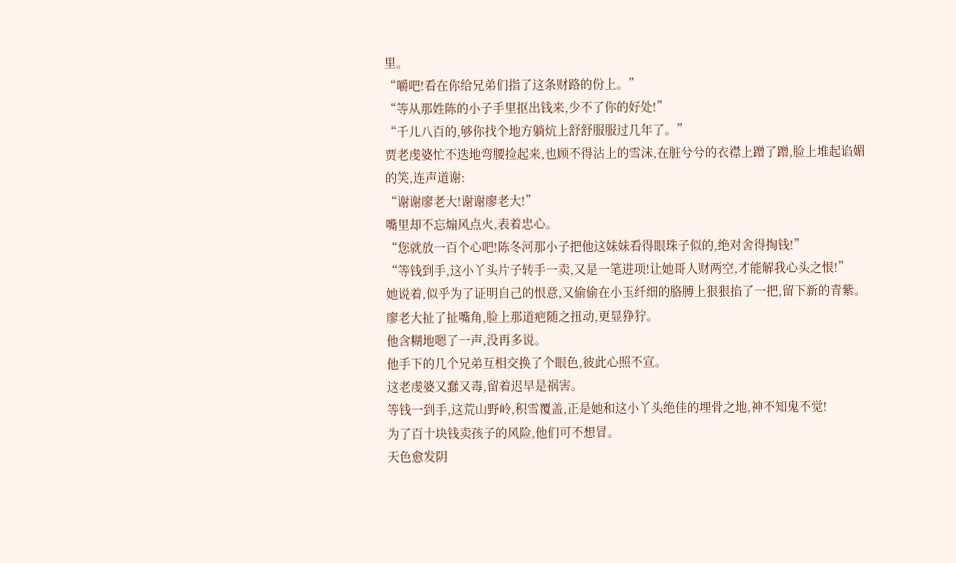里。
“嚼吧!看在你给兄弟们指了这条财路的份上。”
“等从那姓陈的小子手里抠出钱来,少不了你的好处!”
“千儿八百的,够你找个地方躺炕上舒舒服服过几年了。”
贾老虔婆忙不迭地弯腰捡起来,也顾不得沾上的雪沫,在脏兮兮的衣襟上蹭了蹭,脸上堆起谄媚的笑,连声道谢:
“谢谢廖老大!谢谢廖老大!”
嘴里却不忘煽风点火,表着忠心。
“您就放一百个心吧!陈冬河那小子把他这妹妹看得眼珠子似的,绝对舍得掏钱!”
“等钱到手,这小丫头片子转手一卖,又是一笔进项!让她哥人财两空,才能解我心头之恨!”
她说着,似乎为了证明自己的恨意,又偷偷在小玉纤细的胳膊上狠狠掐了一把,留下新的青紫。
廖老大扯了扯嘴角,脸上那道疤随之扭动,更显狰狞。
他含糊地嗯了一声,没再多说。
他手下的几个兄弟互相交换了个眼色,彼此心照不宣。
这老虔婆又蠢又毒,留着迟早是祸害。
等钱一到手,这荒山野岭,积雪覆盖,正是她和这小丫头绝佳的埋骨之地,神不知鬼不觉!
为了百十块钱卖孩子的风险,他们可不想冒。
天色愈发阴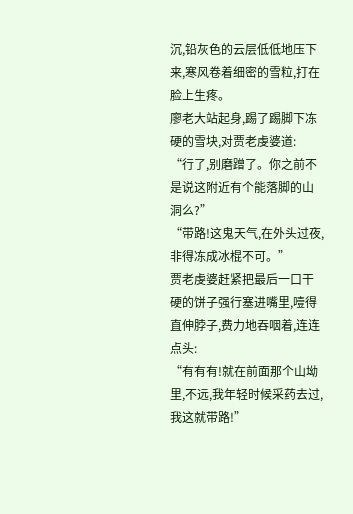沉,铅灰色的云层低低地压下来,寒风卷着细密的雪粒,打在脸上生疼。
廖老大站起身,踢了踢脚下冻硬的雪块,对贾老虔婆道:
“行了,别磨蹭了。你之前不是说这附近有个能落脚的山洞么?”
“带路!这鬼天气,在外头过夜,非得冻成冰棍不可。”
贾老虔婆赶紧把最后一口干硬的饼子强行塞进嘴里,噎得直伸脖子,费力地吞咽着,连连点头:
“有有有!就在前面那个山坳里,不远,我年轻时候采药去过,我这就带路!”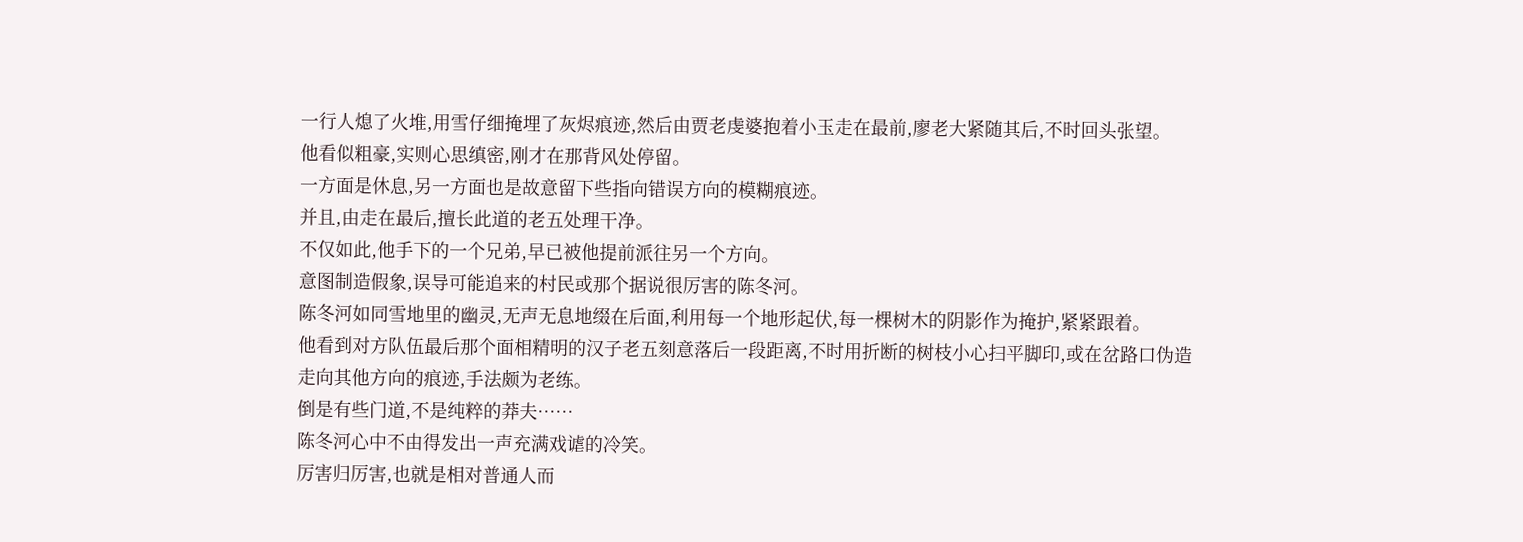一行人熄了火堆,用雪仔细掩埋了灰烬痕迹,然后由贾老虔婆抱着小玉走在最前,廖老大紧随其后,不时回头张望。
他看似粗豪,实则心思缜密,刚才在那背风处停留。
一方面是休息,另一方面也是故意留下些指向错误方向的模糊痕迹。
并且,由走在最后,擅长此道的老五处理干净。
不仅如此,他手下的一个兄弟,早已被他提前派往另一个方向。
意图制造假象,误导可能追来的村民或那个据说很厉害的陈冬河。
陈冬河如同雪地里的幽灵,无声无息地缀在后面,利用每一个地形起伏,每一棵树木的阴影作为掩护,紧紧跟着。
他看到对方队伍最后那个面相精明的汉子老五刻意落后一段距离,不时用折断的树枝小心扫平脚印,或在岔路口伪造走向其他方向的痕迹,手法颇为老练。
倒是有些门道,不是纯粹的莽夫……
陈冬河心中不由得发出一声充满戏谑的冷笑。
厉害归厉害,也就是相对普通人而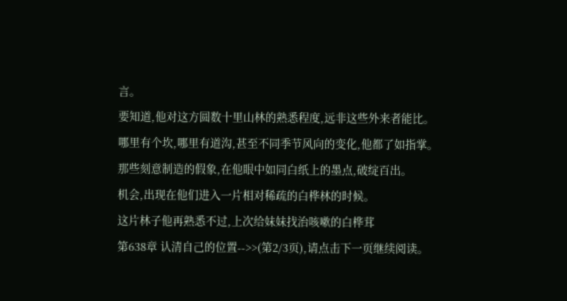言。
要知道,他对这方圆数十里山林的熟悉程度,远非这些外来者能比。
哪里有个坎,哪里有道沟,甚至不同季节风向的变化,他都了如指掌。
那些刻意制造的假象,在他眼中如同白纸上的墨点,破绽百出。
机会,出现在他们进入一片相对稀疏的白桦林的时候。
这片林子他再熟悉不过,上次给妹妹找治咳嗽的白桦茸
第638章 认清自己的位置-->>(第2/3页),请点击下一页继续阅读。